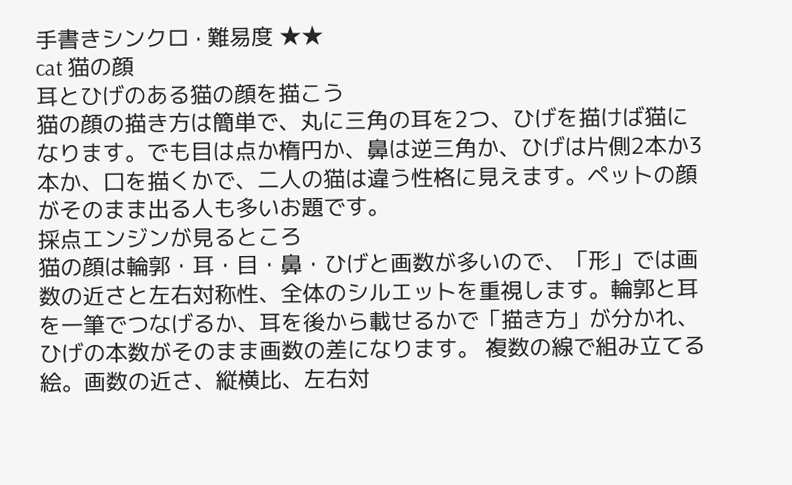手書きシンクロ · 難易度 ★★
cat 猫の顔
耳とひげのある猫の顔を描こう
猫の顔の描き方は簡単で、丸に三角の耳を2つ、ひげを描けば猫になります。でも目は点か楕円か、鼻は逆三角か、ひげは片側2本か3本か、口を描くかで、二人の猫は違う性格に見えます。ペットの顔がそのまま出る人も多いお題です。
採点エンジンが見るところ
猫の顔は輪郭・耳・目・鼻・ひげと画数が多いので、「形」では画数の近さと左右対称性、全体のシルエットを重視します。輪郭と耳を一筆でつなげるか、耳を後から載せるかで「描き方」が分かれ、ひげの本数がそのまま画数の差になります。 複数の線で組み立てる絵。画数の近さ、縦横比、左右対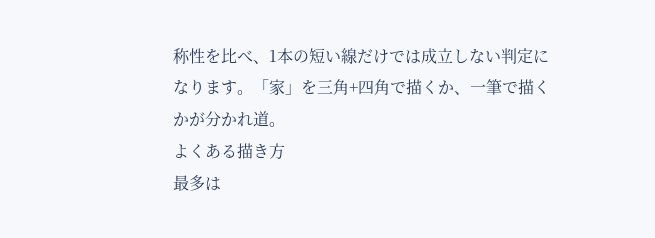称性を比べ、1本の短い線だけでは成立しない判定になります。「家」を三角+四角で描くか、一筆で描くかが分かれ道。
よくある描き方
最多は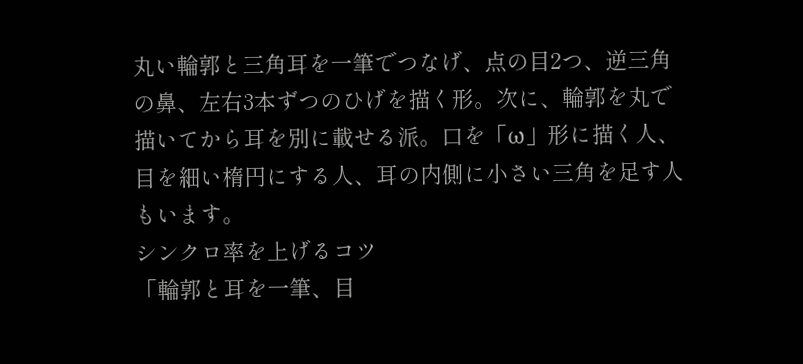丸い輪郭と三角耳を一筆でつなげ、点の目2つ、逆三角の鼻、左右3本ずつのひげを描く形。次に、輪郭を丸で描いてから耳を別に載せる派。口を「ω」形に描く人、目を細い楕円にする人、耳の内側に小さい三角を足す人もいます。
シンクロ率を上げるコツ
「輪郭と耳を一筆、目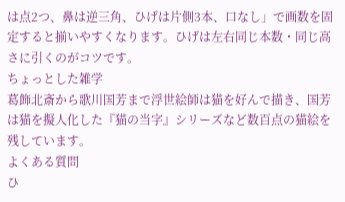は点2つ、鼻は逆三角、ひげは片側3本、口なし」で画数を固定すると揃いやすくなります。ひげは左右同じ本数・同じ高さに引くのがコツです。
ちょっとした雑学
葛飾北斎から歌川国芳まで浮世絵師は猫を好んで描き、国芳は猫を擬人化した『猫の当字』シリーズなど数百点の猫絵を残しています。
よくある質問
ひ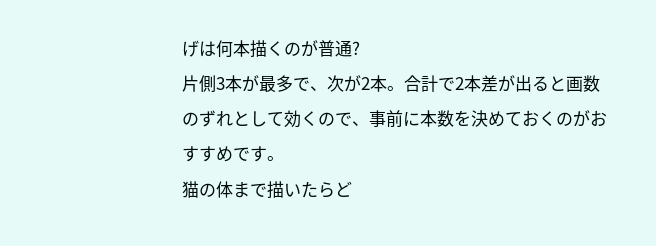げは何本描くのが普通?
片側3本が最多で、次が2本。合計で2本差が出ると画数のずれとして効くので、事前に本数を決めておくのがおすすめです。
猫の体まで描いたらど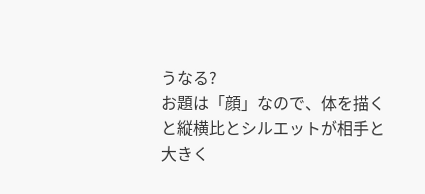うなる?
お題は「顔」なので、体を描くと縦横比とシルエットが相手と大きく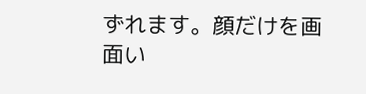ずれます。顔だけを画面い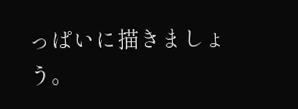っぱいに描きましょう。